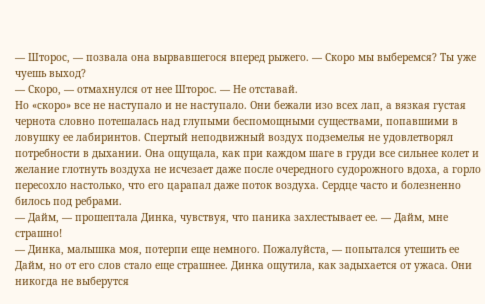— Шторос, — позвала она вырвавшегося вперед рыжего. — Скоро мы выберемся? Ты уже чуешь выход?
— Скоро, — отмахнулся от нее Шторос. — Не отставай.
Но «скоро» все не наступало и не наступало. Они бежали изо всех лап, а вязкая густая чернота словно потешалась над глупыми беспомощными существами, попавшими в ловушку ее лабиринтов. Спертый неподвижный воздух подземелья не удовлетворял потребности в дыхании. Она ощущала, как при каждом шаге в груди все сильнее колет и желание глотнуть воздуха не исчезает даже после очередного судорожного вдоха, а горло пересохло настолько, что его царапал даже поток воздуха. Сердце часто и болезненно билось под ребрами.
— Дайм, — прошептала Динка, чувствуя, что паника захлестывает ее. — Дайм, мне страшно!
— Динка, малышка моя, потерпи еще немного. Пожалуйста, — попытался утешить ее Дайм, но от его слов стало еще страшнее. Динка ощутила, как задыхается от ужаса. Они никогда не выберутся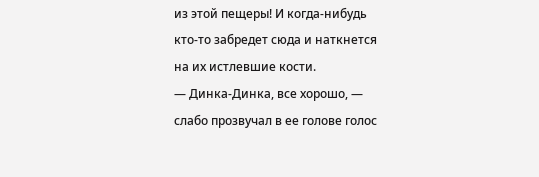из этой пещеры! И когда-нибудь кто-то забредет сюда и наткнется на их истлевшие кости.
— Динка-Динка, все хорошо, — слабо прозвучал в ее голове голос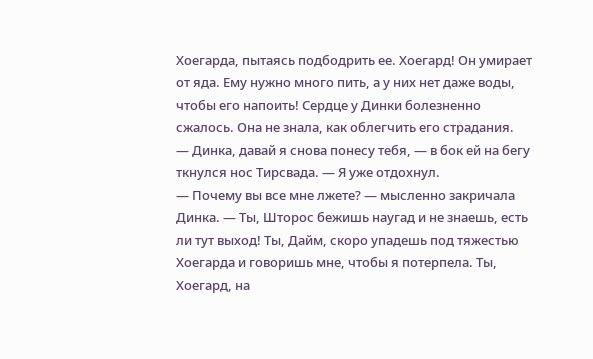Хоегарда, пытаясь подбодрить ее. Хоегард! Он умирает от яда. Ему нужно много пить, а у них нет даже воды, чтобы его напоить! Сердце у Динки болезненно сжалось. Она не знала, как облегчить его страдания.
— Динка, давай я снова понесу тебя, — в бок ей на бегу ткнулся нос Тирсвада. — Я уже отдохнул.
— Почему вы все мне лжете? — мысленно закричала Динка. — Ты, Шторос бежишь наугад и не знаешь, есть ли тут выход! Ты, Дайм, скоро упадешь под тяжестью Хоегарда и говоришь мне, чтобы я потерпела. Ты, Хоегард, на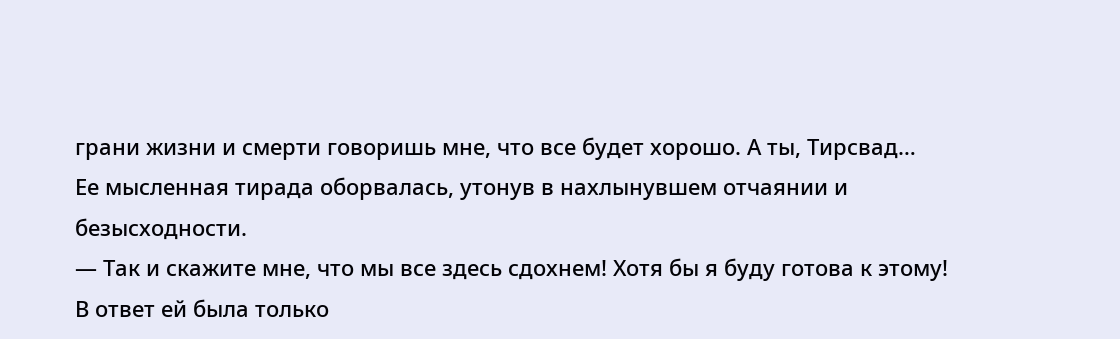грани жизни и смерти говоришь мне, что все будет хорошо. А ты, Тирсвад…
Ее мысленная тирада оборвалась, утонув в нахлынувшем отчаянии и безысходности.
— Так и скажите мне, что мы все здесь сдохнем! Хотя бы я буду готова к этому!
В ответ ей была только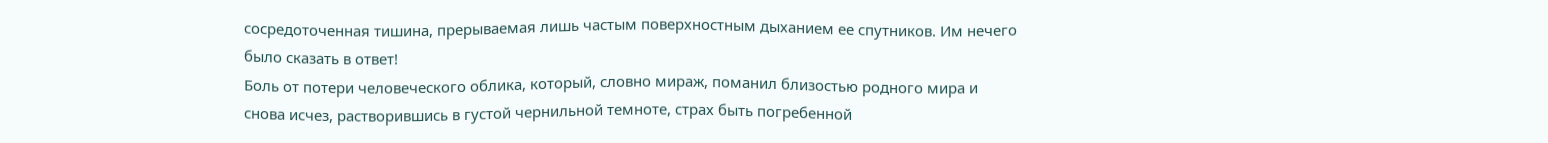сосредоточенная тишина, прерываемая лишь частым поверхностным дыханием ее спутников. Им нечего было сказать в ответ!
Боль от потери человеческого облика, который, словно мираж, поманил близостью родного мира и снова исчез, растворившись в густой чернильной темноте, страх быть погребенной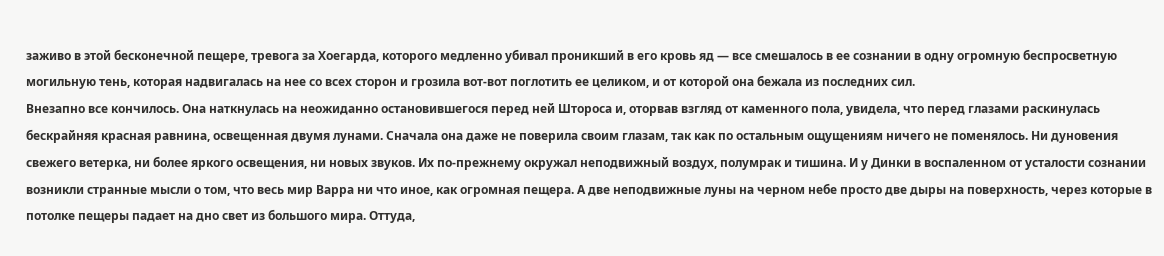заживо в этой бесконечной пещере, тревога за Хоегарда, которого медленно убивал проникший в его кровь яд — все смешалось в ее сознании в одну огромную беспросветную могильную тень, которая надвигалась на нее со всех сторон и грозила вот-вот поглотить ее целиком, и от которой она бежала из последних сил.
Внезапно все кончилось. Она наткнулась на неожиданно остановившегося перед ней Штороса и, оторвав взгляд от каменного пола, увидела, что перед глазами раскинулась бескрайняя красная равнина, освещенная двумя лунами. Сначала она даже не поверила своим глазам, так как по остальным ощущениям ничего не поменялось. Ни дуновения свежего ветерка, ни более яркого освещения, ни новых звуков. Их по-прежнему окружал неподвижный воздух, полумрак и тишина. И у Динки в воспаленном от усталости сознании возникли странные мысли о том, что весь мир Варра ни что иное, как огромная пещера. А две неподвижные луны на черном небе просто две дыры на поверхность, через которые в потолке пещеры падает на дно свет из большого мира. Оттуда,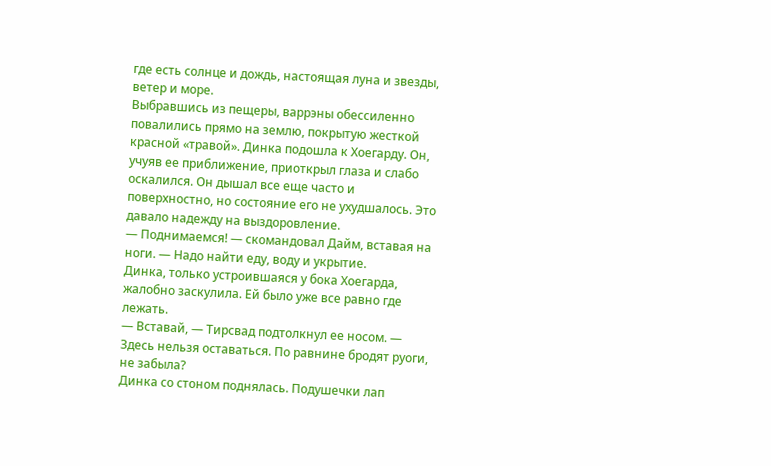где есть солнце и дождь, настоящая луна и звезды, ветер и море.
Выбравшись из пещеры, варрэны обессиленно повалились прямо на землю, покрытую жесткой красной «травой». Динка подошла к Хоегарду. Он, учуяв ее приближение, приоткрыл глаза и слабо оскалился. Он дышал все еще часто и поверхностно, но состояние его не ухудшалось. Это давало надежду на выздоровление.
— Поднимаемся! — скомандовал Дайм, вставая на ноги. — Надо найти еду, воду и укрытие.
Динка, только устроившаяся у бока Хоегарда, жалобно заскулила. Ей было уже все равно где лежать.
— Вставай, — Тирсвад подтолкнул ее носом. — Здесь нельзя оставаться. По равнине бродят руоги, не забыла?
Динка со стоном поднялась. Подушечки лап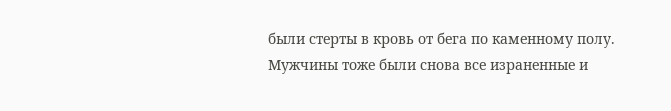были стерты в кровь от бега по каменному полу. Мужчины тоже были снова все израненные и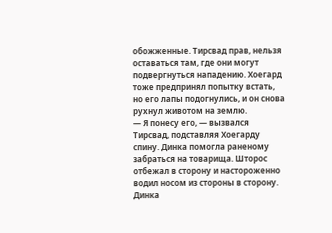обожженные. Тирсвад прав, нельзя оставаться там, где они могут подвергнуться нападению. Хоегард тоже предпринял попытку встать, но его лапы подогнулись, и он снова рухнул животом на землю.
— Я понесу его, — вызвался Тирсвад, подставляя Хоегарду спину. Динка помогла раненому забраться на товарища. Шторос отбежал в сторону и настороженно водил носом из стороны в сторону. Динка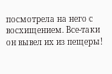посмотрела на него с восхищением. Все-таки он вывел их из пещеры!